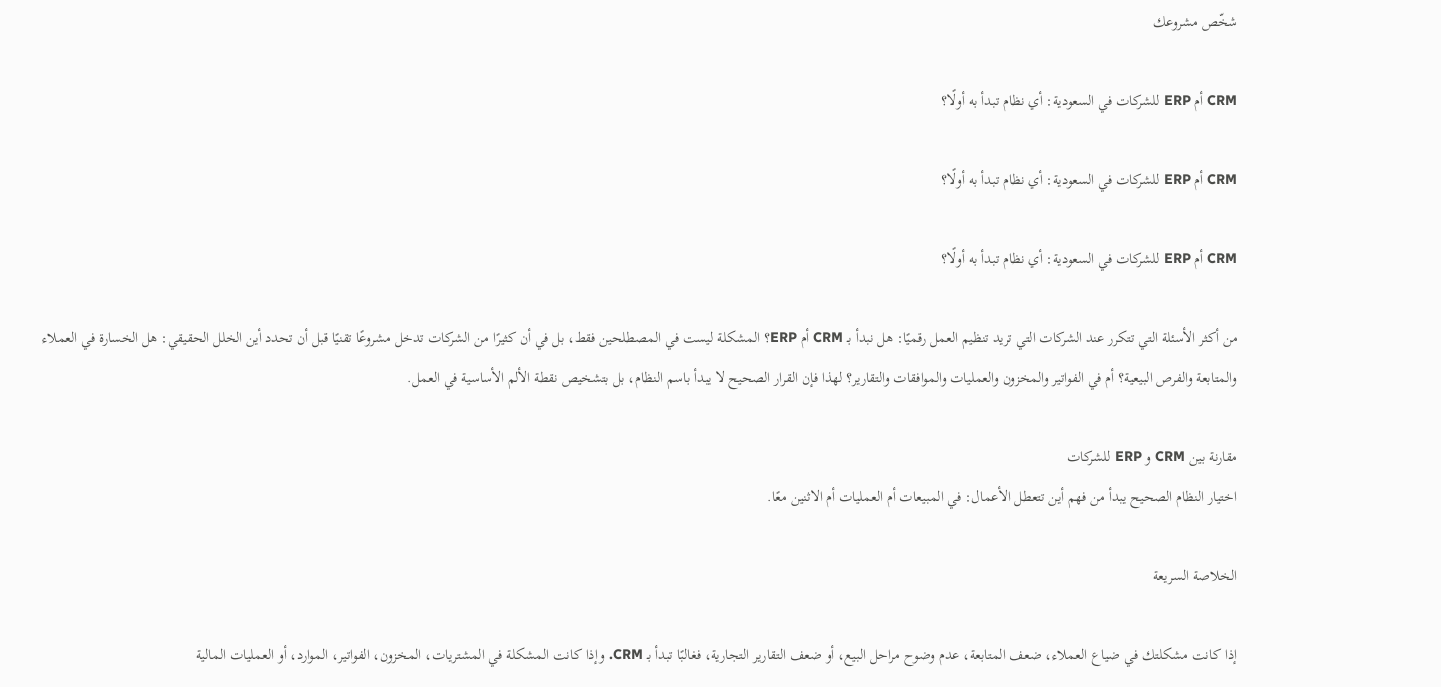شخّص مشروعك

CRM أم ERP للشركات في السعودية: أي نظام تبدأ به أولًا؟

CRM أم ERP للشركات في السعودية: أي نظام تبدأ به أولًا؟

CRM أم ERP للشركات في السعودية: أي نظام تبدأ به أولًا؟

من أكثر الأسئلة التي تتكرر عند الشركات التي تريد تنظيم العمل رقميًا: هل نبدأ بـ CRM أم ERP؟ المشكلة ليست في المصطلحين فقط، بل في أن كثيرًا من الشركات تدخل مشروعًا تقنيًا قبل أن تحدد أين الخلل الحقيقي: هل الخسارة في العملاء والمتابعة والفرص البيعية؟ أم في الفواتير والمخزون والعمليات والموافقات والتقارير؟ لهذا فإن القرار الصحيح لا يبدأ باسم النظام، بل بتشخيص نقطة الألم الأساسية في العمل.

مقارنة بين CRM و ERP للشركات
اختيار النظام الصحيح يبدأ من فهم أين تتعطل الأعمال: في المبيعات أم العمليات أم الاثنين معًا.

الخلاصة السريعة

إذا كانت مشكلتك في ضياع العملاء، ضعف المتابعة، عدم وضوح مراحل البيع، أو ضعف التقارير التجارية، فغالبًا تبدأ بـ CRM. وإذا كانت المشكلة في المشتريات، المخزون، الفواتير، الموارد، أو العمليات المالية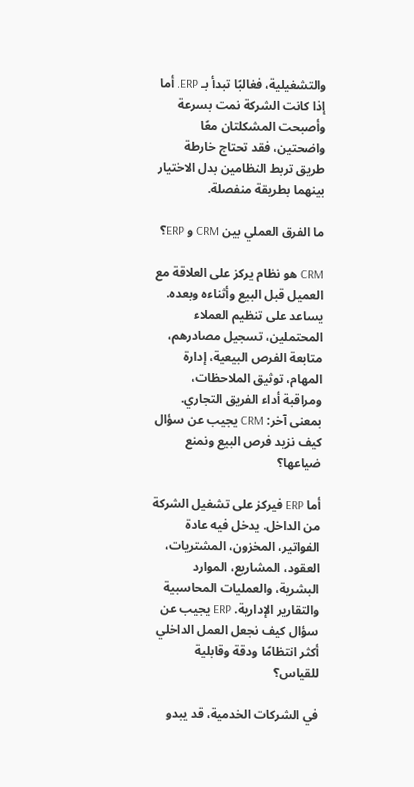والتشغيلية، فغالبًا تبدأ بـ ERP. أما إذا كانت الشركة نمت بسرعة وأصبحت المشكلتان معًا واضحتين، فقد تحتاج خارطة طريق تربط النظامين بدل الاختيار بينهما بطريقة منفصلة.

ما الفرق العملي بين CRM و ERP؟

CRM هو نظام يركز على العلاقة مع العميل قبل البيع وأثناءه وبعده. يساعد على تنظيم العملاء المحتملين، تسجيل مصادرهم، متابعة الفرص البيعية، إدارة المهام، توثيق الملاحظات، ومراقبة أداء الفريق التجاري. بمعنى آخر: CRM يجيب عن سؤال كيف نزيد فرص البيع ونمنع ضياعها؟

أما ERP فيركز على تشغيل الشركة من الداخل. يدخل فيه عادة الفواتير، المخزون، المشتريات، العقود، المشاريع، الموارد البشرية، والعمليات المحاسبية والتقارير الإدارية. ERP يجيب عن سؤال كيف نجعل العمل الداخلي أكثر انتظامًا ودقة وقابلية للقياس؟

في الشركات الخدمية، قد يبدو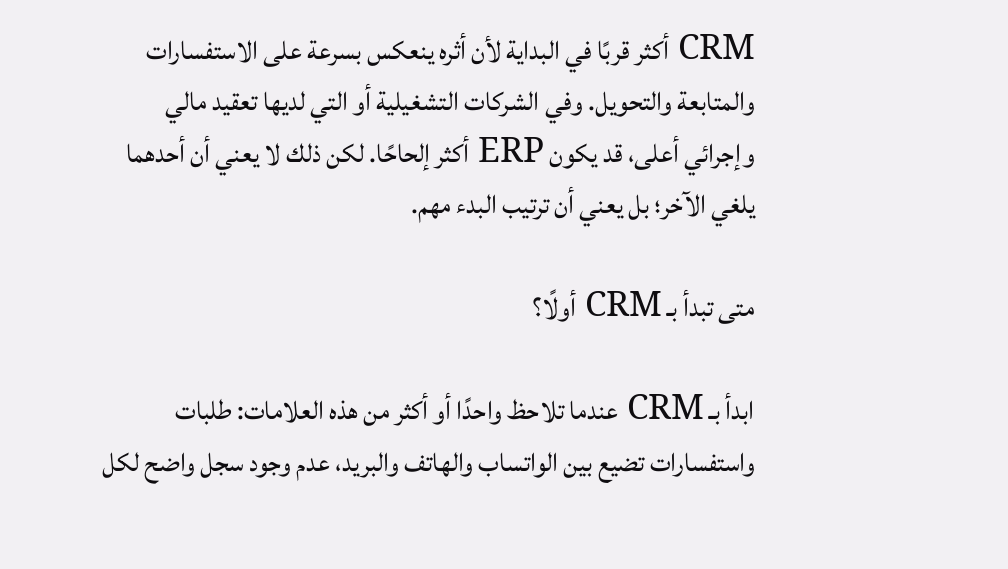CRM أكثر قربًا في البداية لأن أثره ينعكس بسرعة على الاستفسارات والمتابعة والتحويل. وفي الشركات التشغيلية أو التي لديها تعقيد مالي وإجرائي أعلى، قد يكون ERP أكثر إلحاحًا. لكن ذلك لا يعني أن أحدهما يلغي الآخر؛ بل يعني أن ترتيب البدء مهم.

متى تبدأ بـ CRM أولًا؟

ابدأ بـ CRM عندما تلاحظ واحدًا أو أكثر من هذه العلامات: طلبات واستفسارات تضيع بين الواتساب والهاتف والبريد، عدم وجود سجل واضح لكل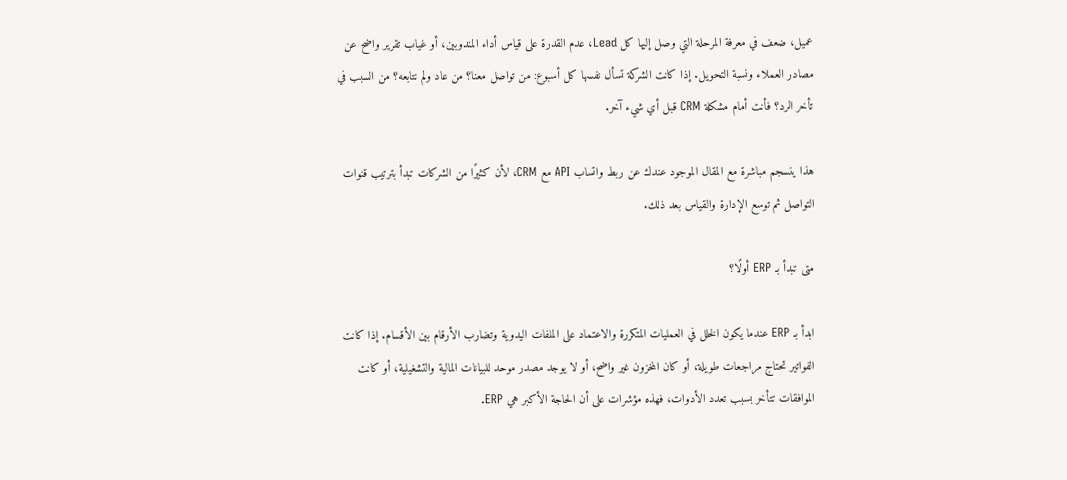عميل، ضعف في معرفة المرحلة التي وصل إليها كل Lead، عدم القدرة على قياس أداء المندوبين، أو غياب تقرير واضح عن مصادر العملاء ونسبة التحويل. إذا كانت الشركة تسأل نفسها كل أسبوع: من تواصل معنا؟ من عاد ولم نتابعه؟ من السبب في تأخر الرد؟ فأنت أمام مشكلة CRM قبل أي شيء آخر.

هذا ينسجم مباشرة مع المقال الموجود عندك عن ربط واتساب API مع CRM، لأن كثيرًا من الشركات تبدأ بترتيب قنوات التواصل ثم توسع الإدارة والقياس بعد ذلك.

متى تبدأ بـ ERP أولًا؟

ابدأ بـ ERP عندما يكون الخلل في العمليات المتكررة والاعتماد على الملفات اليدوية وتضارب الأرقام بين الأقسام. إذا كانت الفواتير تحتاج مراجعات طويلة، أو كان المخزون غير واضح، أو لا يوجد مصدر موحد للبيانات المالية والتشغيلية، أو كانت الموافقات تتأخر بسبب تعدد الأدوات، فهذه مؤشرات على أن الحاجة الأكبر هي ERP.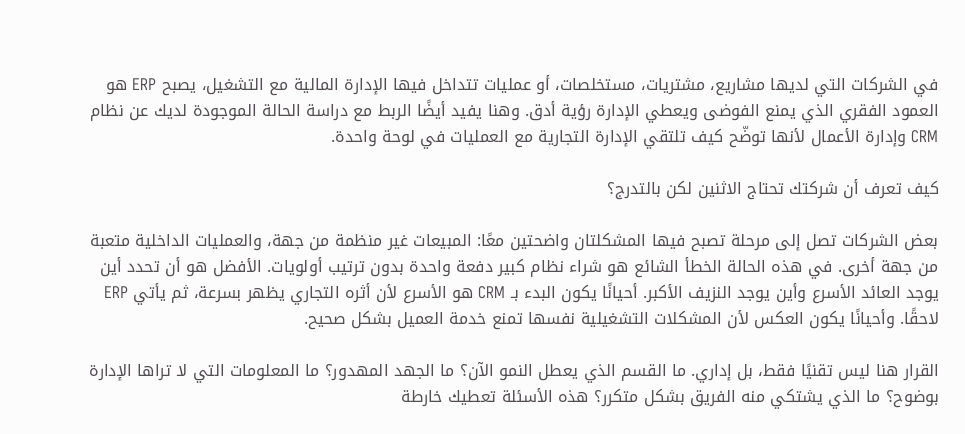في الشركات التي لديها مشاريع، مشتريات، مستخلصات، أو عمليات تتداخل فيها الإدارة المالية مع التشغيل، يصبح ERP هو العمود الفقري الذي يمنع الفوضى ويعطي الإدارة رؤية أدق. وهنا يفيد أيضًا الربط مع دراسة الحالة الموجودة لديك عن نظام CRM وإدارة الأعمال لأنها توضّح كيف تلتقي الإدارة التجارية مع العمليات في لوحة واحدة.

كيف تعرف أن شركتك تحتاج الاثنين لكن بالتدرج؟

بعض الشركات تصل إلى مرحلة تصبح فيها المشكلتان واضحتين معًا: المبيعات غير منظمة من جهة، والعمليات الداخلية متعبة من جهة أخرى. في هذه الحالة الخطأ الشائع هو شراء نظام كبير دفعة واحدة بدون ترتيب أولويات. الأفضل هو أن تحدد أين يوجد العائد الأسرع وأين يوجد النزيف الأكبر. أحيانًا يكون البدء بـ CRM هو الأسرع لأن أثره التجاري يظهر بسرعة، ثم يأتي ERP لاحقًا. وأحيانًا يكون العكس لأن المشكلات التشغيلية نفسها تمنع خدمة العميل بشكل صحيح.

القرار هنا ليس تقنيًا فقط، بل إداري. ما القسم الذي يعطل النمو الآن؟ ما الجهد المهدور؟ ما المعلومات التي لا تراها الإدارة بوضوح؟ ما الذي يشتكي منه الفريق بشكل متكرر؟ هذه الأسئلة تعطيك خارطة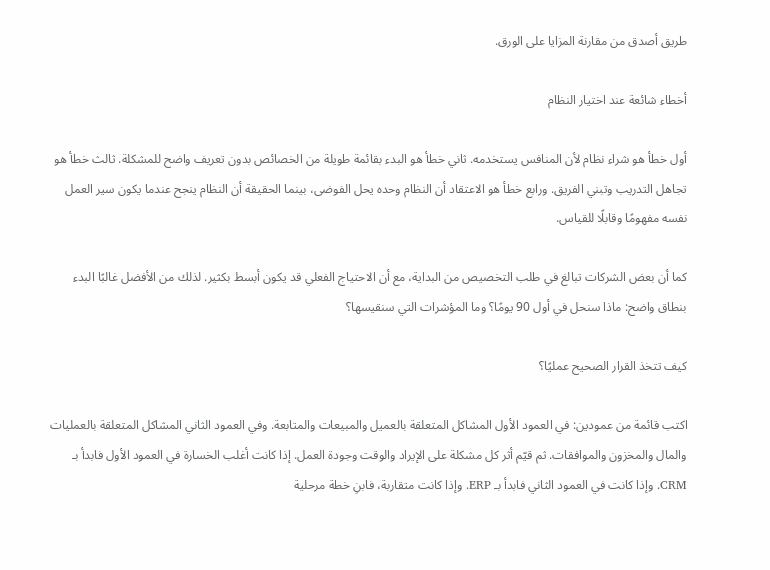طريق أصدق من مقارنة المزايا على الورق.

أخطاء شائعة عند اختيار النظام

أول خطأ هو شراء نظام لأن المنافس يستخدمه. ثاني خطأ هو البدء بقائمة طويلة من الخصائص بدون تعريف واضح للمشكلة. ثالث خطأ هو تجاهل التدريب وتبني الفريق. ورابع خطأ هو الاعتقاد أن النظام وحده يحل الفوضى، بينما الحقيقة أن النظام ينجح عندما يكون سير العمل نفسه مفهومًا وقابلًا للقياس.

كما أن بعض الشركات تبالغ في طلب التخصيص من البداية، مع أن الاحتياج الفعلي قد يكون أبسط بكثير. لذلك من الأفضل غالبًا البدء بنطاق واضح: ماذا سنحل في أول 90 يومًا؟ وما المؤشرات التي سنقيسها؟

كيف تتخذ القرار الصحيح عمليًا؟

اكتب قائمة من عمودين: في العمود الأول المشاكل المتعلقة بالعميل والمبيعات والمتابعة. وفي العمود الثاني المشاكل المتعلقة بالعمليات والمال والمخزون والموافقات. ثم قيّم أثر كل مشكلة على الإيراد والوقت وجودة العمل. إذا كانت أغلب الخسارة في العمود الأول فابدأ بـ CRM. وإذا كانت في العمود الثاني فابدأ بـ ERP. وإذا كانت متقاربة، فابنِ خطة مرحلية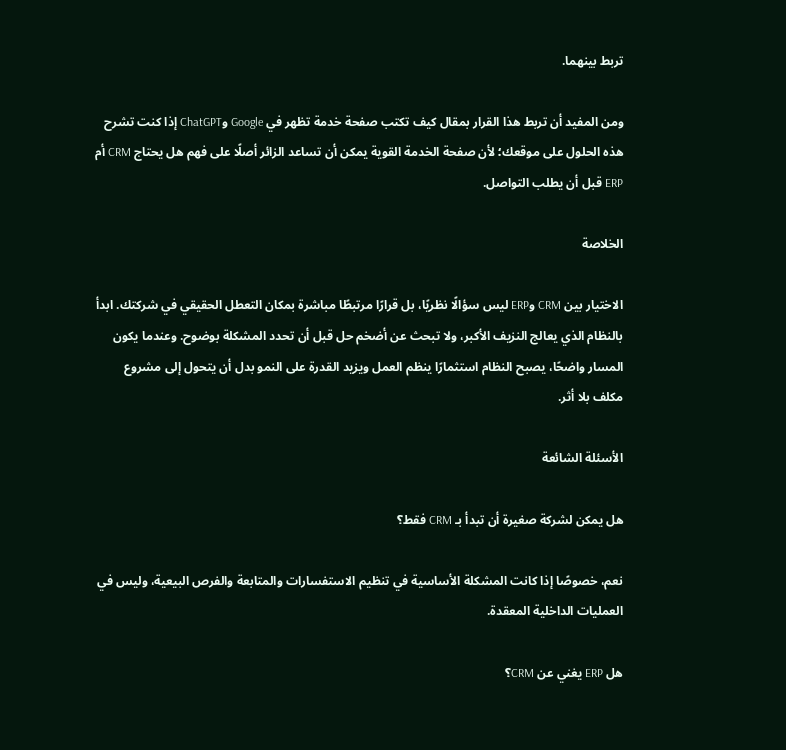تربط بينهما.

ومن المفيد أن تربط هذا القرار بمقال كيف تكتب صفحة خدمة تظهر في Google وChatGPT إذا كنت تشرح هذه الحلول على موقعك؛ لأن صفحة الخدمة القوية يمكن أن تساعد الزائر أصلًا على فهم هل يحتاج CRM أم ERP قبل أن يطلب التواصل.

الخلاصة

الاختيار بين CRM وERP ليس سؤالًا نظريًا، بل قرارًا مرتبطًا مباشرة بمكان التعطل الحقيقي في شركتك. ابدأ بالنظام الذي يعالج النزيف الأكبر، ولا تبحث عن أضخم حل قبل أن تحدد المشكلة بوضوح. وعندما يكون المسار واضحًا، يصبح النظام استثمارًا ينظم العمل ويزيد القدرة على النمو بدل أن يتحول إلى مشروع مكلف بلا أثر.

الأسئلة الشائعة

هل يمكن لشركة صغيرة أن تبدأ بـ CRM فقط؟

نعم، خصوصًا إذا كانت المشكلة الأساسية في تنظيم الاستفسارات والمتابعة والفرص البيعية، وليس في العمليات الداخلية المعقدة.

هل ERP يغني عن CRM؟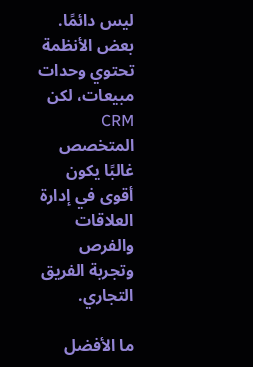ليس دائمًا. بعض الأنظمة تحتوي وحدات مبيعات، لكن CRM المتخصص غالبًا يكون أقوى في إدارة العلاقات والفرص وتجربة الفريق التجاري.

ما الأفضل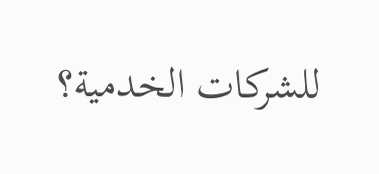للشركات الخدمية؟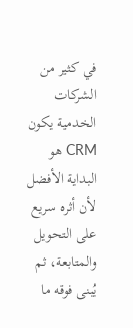في كثير من الشركات الخدمية يكون CRM هو البداية الأفضل لأن أثره سريع على التحويل والمتابعة، ثم يُبنى فوقه ما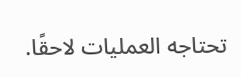تحتاجه العمليات لاحقًا.